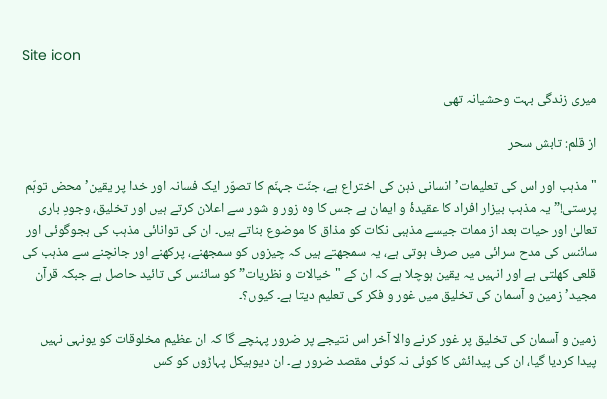Site icon

میری زندگی بہت وحشیانہ تھی

از قلم: تابش سحر

"مذہب اور اس کی تعلیمات’ انسانی ذہن کی اختراع ہے، جنّت جہنّم کا تصوّر ایک فسانہ اور خدا پر یقین’ محض توہّم پرستی!” یہ مذہب بیزار افراد کا عقیدۂ و ایمان ہے جس کا وہ زور و شور سے اعلان کرتے ہیں اور تخلیق، وجودِ باری تعالیٰ اور حیات بعد از ممات جیسے مذہبی نکات کو مذاق کا موضوع بناتے ہیں۔ ان کی توانائی مذہب کی ہجوگوئی اور سائنس کی مدح سرائی میں صرف ہوتی ہے، یہ سمجھتے ہیں کہ چیزوں کو سمجھنے، پرکھنے اور جانچنے سے مذہب کی قلعی کھلتی ہے اور انہیں یہ یقین ہوچلا ہے کہ ان کے "خیالات و نظریات” کو سائنس کی تائید حاصل ہے جبکہ قرآن مجید’ زمین و آسمان کی تخلیق میں غور و فکر کی تعلیم دیتا ہے۔ کیوں؟۔

زمین و آسمان کی تخلیق پر غور کرنے والا آخر اس نتیجے پر ضرور پہنچے گا کہ ان عظیم مخلوقات کو یونہی نہیں پیدا کردیا گیا، ان کی پیدائش کا کوئی نہ کوئی مقصد ضرور ہے۔ ان دیوہیکل پہاڑوں کو کس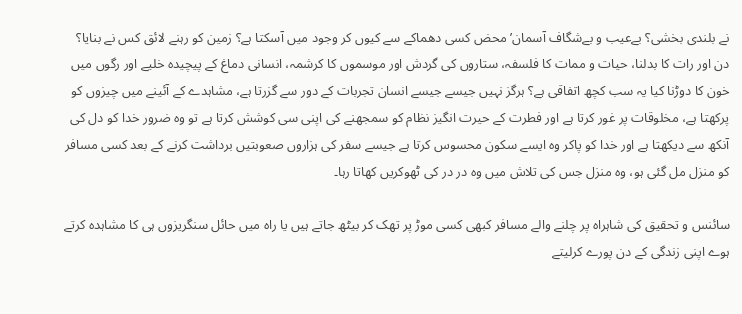نے بلندی بخشی؟ بےعیب و بےشگاف آسمان’ محض کسی دھماکے سے کیوں کر وجود میں آسکتا ہے؟ زمین کو رہنے لائق کس نے بنایا؟ دن اور رات کا بدلنا، حیات و ممات کا فلسفہ، ستاروں کی گردش اور موسموں کا کرشمہ، انسانی دماغ کے پیچیدہ خلیے اور رگوں میں خون کا دوڑنا کیا یہ سب کچھ اتفاقی ہے؟ ہرگز نہیں جیسے جیسے انسان تجربات کے دور سے گزرتا ہے، مشاہدے کے آئینے میں چیزوں کو پرکھتا ہے، مخلوقات پر غور کرتا ہے اور فطرت کے حیرت انگیز نظام کو سمجھنے کی اپنی سی کوشش کرتا ہے تو وہ ضرور خدا کو دل کی آنکھ سے دیکھتا ہے اور خدا کو پاکر وہ ایسے سکون محسوس کرتا ہے جیسے سفر کی ہزاروں صعوبتیں برداشت کرنے کے بعد کسی مسافر کو منزل مل گئی ہو، وہ منزل جس کی تلاش میں وہ در در کی ٹھوکریں کھاتا رہا۔

سائنس و تحقیق کی شاہراہ پر چلنے والے مسافر کبھی کسی موڑ پر تھک کر بیٹھ جاتے ہیں یا راہ میں حائل سنگریزوں ہی کا مشاہدہ کرتے ہوے اپنی زندگی کے دن پورے کرلیتے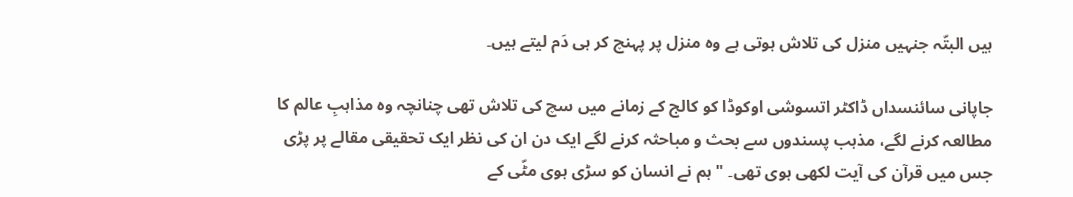ہیں البتّہ جنہیں منزل کی تلاش ہوتی ہے وہ منزل پر پہنچ کر ہی دَم لیتے ہیں۔

جاپانی سائنسداں ڈاکٹر اتسوشی اوکوڈا کو کالج کے زمانے میں سچ کی تلاش تھی چنانچہ وہ مذاہبِ عالم کا مطالعہ کرنے لگے، مذہب پسندوں سے بحث و مباحثہ کرنے لگے ایک دن ان کی نظر ایک تحقیقی مقالے پر پڑی جس میں قرآن کی آیت لکھی ہوی تھی۔ "ہم نے انسان کو سڑی ہوی مٹّی کے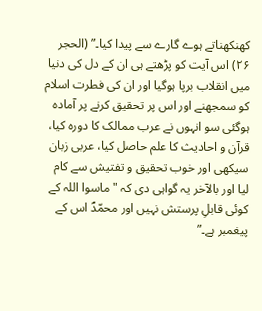کھنکھناتے ہوے گارے سے پیدا کیا۔” (الحجر ۲۶) اس آیت کو پڑھتے ہی ان کے دل کی دنیا میں انقلاب برپا ہوگیا اور ان کی فطرت اسلام کو سمجھنے اور اس پر تحقیق کرنے پر آمادہ ہوگئی سو انہوں نے عرب ممالک کا دورہ کیا، قرآن و احادیث کا علم حاصل کیا، عربی زبان سیکھی اور خوب تحقیق و تفتیش سے کام لیا اور بالآخر یہ گواہی دی کہ "ماسوا اللہ کے کوئی قابلِ پرستش نہیں اور محمّدؐ اس کے پیغمبر ہے۔”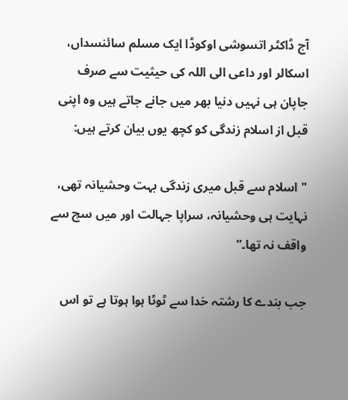آج ڈاکٹر اتسوشی اوکوڈا ایک مسلم سائنسداں، اسکالر اور داعی الی اللہ کی حیثیت سے صرف جاپان ہی نہیں دنیا بھر میں جانے جاتے ہیں وہ اپنی قبل از اسلام زندگی کو کچھ یوں بیان کرتے ہیں:

"اسلام سے قبل میری زندگی بہت وحشیانہ تھی، نہایت ہی وحشیانہ، سراپا جہالت اور میں سچ سے واقف نہ تھا۔”

جب بندے کا رشتہ خدا سے ٹوٹا ہوا ہوتا ہے تو اس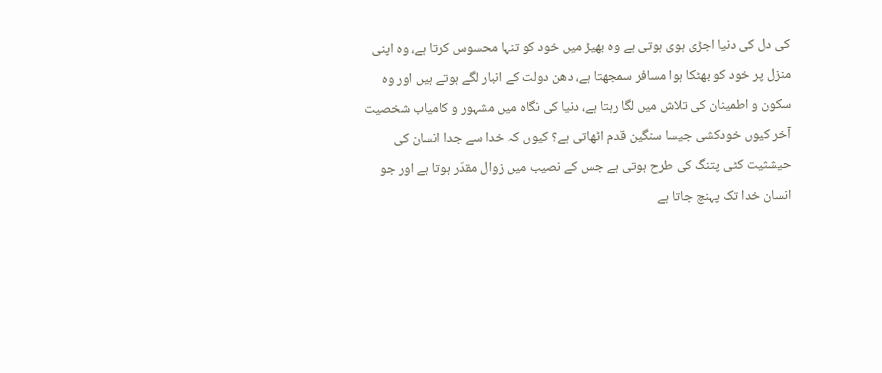کی دل کی دنیا اجڑی ہوی ہوتی ہے وہ بھیڑ میں خود کو تنہا محسوس کرتا ہے، وہ اپنی منزل پر خود کو بھٹکا ہوا مسافر سمجھتا ہے، دھن دولت کے انبار لگے ہوتے ہیں اور وہ سکون و اطمینان کی تلاش میں لگا رہتا ہے، دنیا کی نگاہ میں مشہور و کامیاب شخصیت آخر کیوں خودکشی جیسا سنگین قدم اٹھاتی ہے؟ کیوں کہ خدا سے جدا انسان کی حیشثیت کٹی پتنگ کی طرح ہوتی ہے جس کے نصیب میں زوال مقدّر ہوتا ہے اور جو انسان خدا تک پہنچ جاتا ہے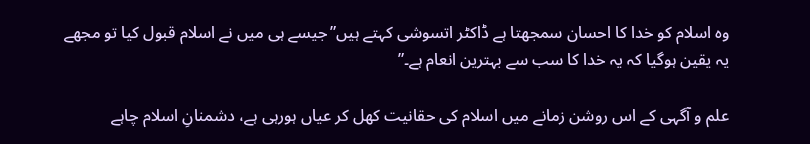وہ اسلام کو خدا کا احسان سمجھتا ہے ڈاکٹر اتسوشی کہتے ہیں”جیسے ہی میں نے اسلام قبول کیا تو مجھے یہ یقین ہوگیا کہ یہ خدا کا سب سے بہترین انعام ہے۔”

علم و آگہی کے اس روشن زمانے میں اسلام کی حقانیت کھل کر عیاں ہورہی ہے، دشمنانِ اسلام چاہے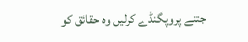جتنے پروپگنڈے کرلیں وہ حقائق کو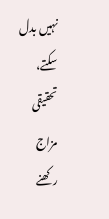نہیں بدل سکتے، تحقیقی مزاج رکھنے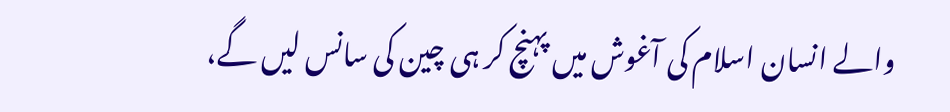والے انسان اسلام کی آغوش میں پہنچ کر ہی چین کی سانس لیں گے،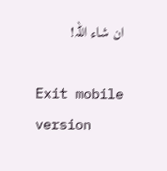ان شاء اللہ!

Exit mobile version